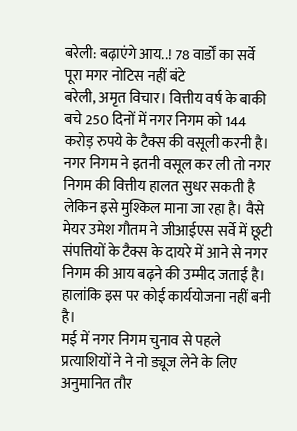बरेली: बढ़ाएंगे आय..! 78 वार्डों का सर्वे पूरा मगर नोटिस नहीं बंटे
बरेली, अमृत विचार। वित्तीय वर्ष के बाकी बचे 250 दिनों में नगर निगम को 144 करोड़ रुपये के टैक्स की वसूली करनी है। नगर निगम ने इतनी वसूल कर ली तो नगर निगम की वित्तीय हालत सुधर सकती है लेकिन इसे मुश्किल माना जा रहा है। वैसे मेयर उमेश गौतम ने जीआईएस सर्वे में छूटी संपत्तियों के टैक्स के दायरे में आने से नगर निगम की आय बढ़ने की उम्मीद जताई है। हालांकि इस पर कोई कार्ययोजना नहीं बनी है।
मई में नगर निगम चुनाव से पहले प्रत्याशियों ने ने नो ड्यूज लेने के लिए अनुमानित तौर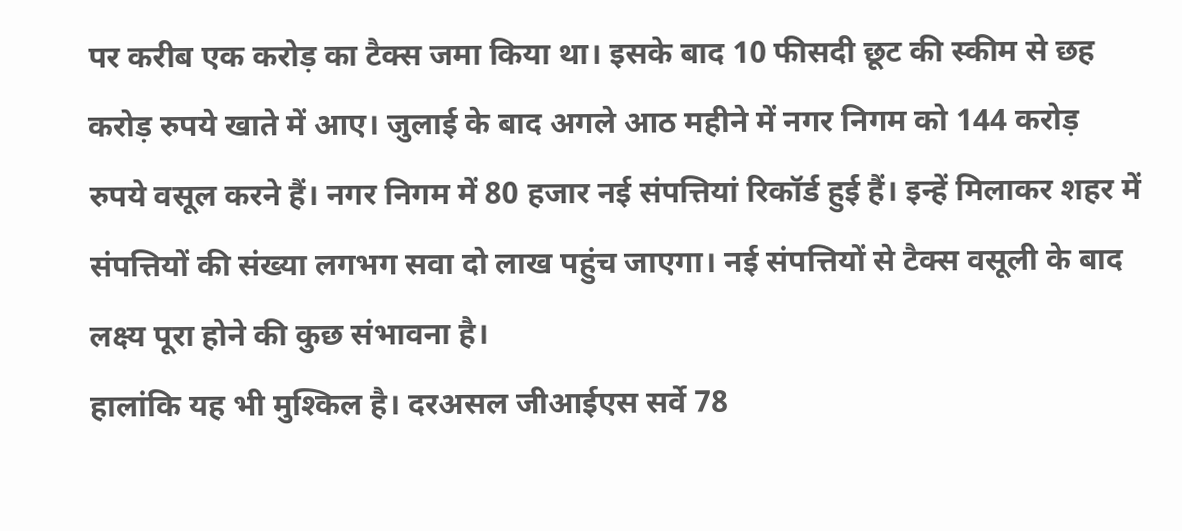पर करीब एक करोड़ का टैक्स जमा किया था। इसके बाद 10 फीसदी छूट की स्कीम से छह करोड़ रुपये खाते में आए। जुलाई के बाद अगले आठ महीने में नगर निगम को 144 करोड़ रुपये वसूल करने हैं। नगर निगम में 80 हजार नई संपत्तियां रिकॉर्ड हुई हैं। इन्हें मिलाकर शहर में संपत्तियों की संख्या लगभग सवा दो लाख पहुंच जाएगा। नई संपत्तियों से टैक्स वसूली के बाद लक्ष्य पूरा होने की कुछ संभावना है।
हालांकि यह भी मुश्किल है। दरअसल जीआईएस सर्वे 78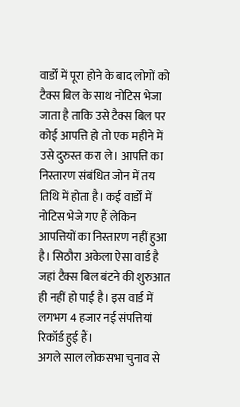वार्डों में पूरा होने के बाद लोगों को टैक्स बिल के साथ नोटिस भेजा जाता है ताकि उसे टैक्स बिल पर कोई आपत्ति हो तो एक महीने में उसे दुरुस्त करा ले। आपत्ति का निस्तारण संबंधित जोन में तय तिथि में होता है। कई वार्डों में नोटिस भेजे गए हैं लेकिन आपत्तियों का निस्तारण नहीं हुआ है। सिठौरा अकेला ऐसा वार्ड है जहां टैक्स बिल बंटने की शुरुआत ही नहीं हो पाई है। इस वार्ड में लगभग 4 हजार नई संपत्तियां रिकॉर्ड हुई हैं।
अगले साल लोकसभा चुनाव से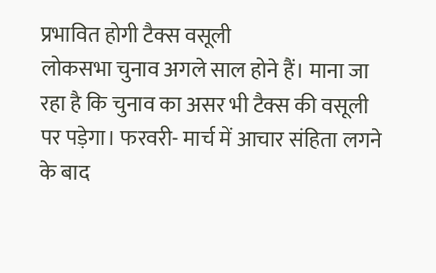प्रभावित होगी टैक्स वसूली
लोकसभा चुनाव अगले साल होने हैं। माना जा रहा है कि चुनाव का असर भी टैक्स की वसूली पर पड़ेगा। फरवरी- मार्च में आचार संहिता लगने के बाद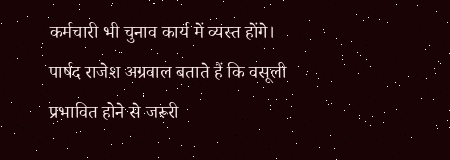कर्मचारी भी चुनाव कार्य में व्यस्त होंगे। पार्षद राजेश अग्रवाल बताते हैं कि वसूली प्रभावित होने से जरूरी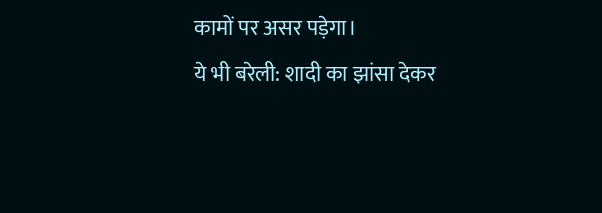कामों पर असर पड़ेगा।
ये भी बरेली: शादी का झांसा देकर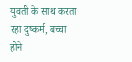युवती के साथ करता रहा दुष्कर्म, बच्चा होने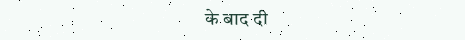के बाद दी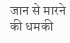जान से मारने की धमकी